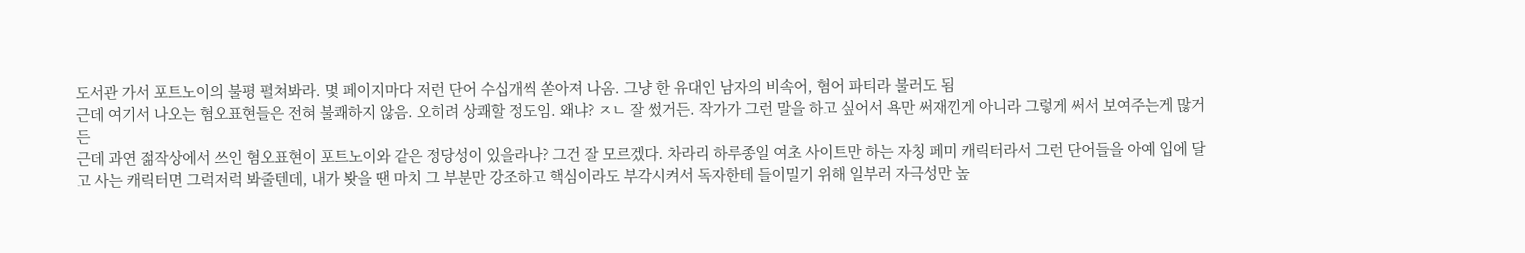도서관 가서 포트노이의 불평 펼쳐봐라. 몇 페이지마다 저런 단어 수십개씩 쏟아져 나옴. 그냥 한 유대인 남자의 비속어, 혐어 파티라 불러도 됨
근데 여기서 나오는 혐오표현들은 전혀 불쾌하지 않음. 오히려 상쾌할 정도임. 왜냐? ㅈㄴ 잘 썼거든. 작가가 그런 말을 하고 싶어서 욕만 써재낀게 아니라 그렇게 써서 보여주는게 많거든
근데 과연 젊작상에서 쓰인 혐오표현이 포트노이와 같은 정당성이 있을라나? 그건 잘 모르겠다. 차라리 하루종일 여초 사이트만 하는 자칭 페미 캐릭터라서 그런 단어들을 아예 입에 달고 사는 캐릭터면 그럭저럭 봐줄텐데, 내가 봣을 땐 마치 그 부분만 강조하고 핵심이라도 부각시켜서 독자한테 들이밀기 위해 일부러 자극성만 높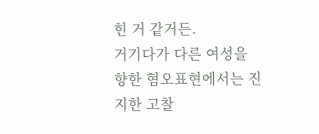힌 거 같거든.
거기다가 다른 여성을 향한 혐오표현에서는 진지한 고찰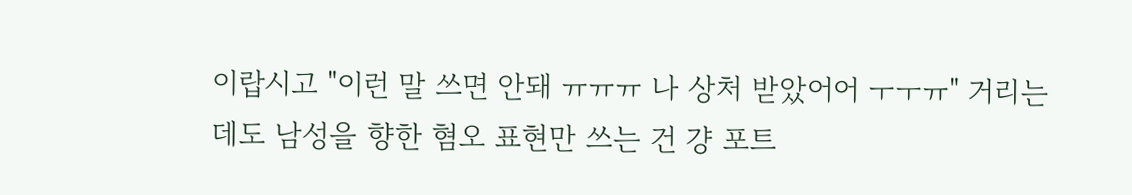이랍시고 "이런 말 쓰면 안돼 ㅠㅠㅠ 나 상처 받았어어 ㅜㅜㅠ" 거리는데도 남성을 향한 혐오 표현만 쓰는 건 걍 포트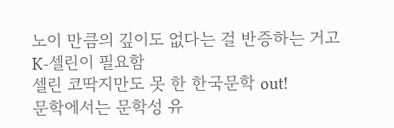노이 만큼의 깊이도 없다는 걸 반증하는 거고
K-셀린이 필요함
셀린 코딱지만도 못 한 한국문학 out!
문학에서는 문학성 유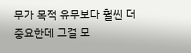무가 목적 유무보다 훨씬 더 중요한데 그걸 모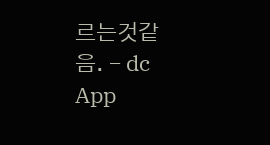르는것같음. - dc App